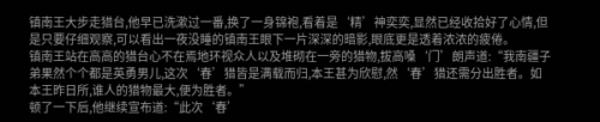镇南王大步走猎台,他早已洗漱过一番,换了一身锦袍,看着是‘精’神奕奕,显然已经收拾好了心情,但是只要仔细观察,可以看出一夜没睡的镇南王眼下一片深深的暗影,眼底更是透着浓浓的疲倦。
镇南王站在高高的猎台心不在焉地环视众人以及堆砌在一旁的猎物,拔高嗓‘门’朗声道:“我南疆子弟果然个个都是英勇男儿,这次‘春’猎皆是满载而归,本王甚为欣慰,然‘春’猎还需分出胜者。如本王昨日所,谁人的猎物最大,便为胜者。”
顿了一下后,他继续宣布道:“此次‘春’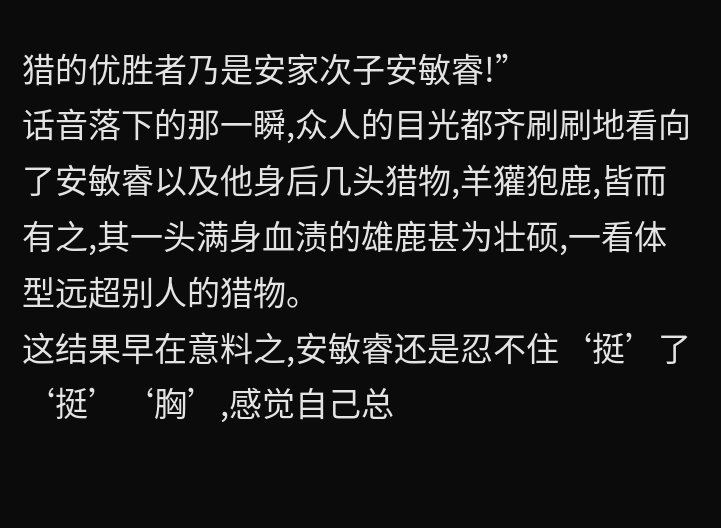猎的优胜者乃是安家次子安敏睿!”
话音落下的那一瞬,众人的目光都齐刷刷地看向了安敏睿以及他身后几头猎物,羊獾狍鹿,皆而有之,其一头满身血渍的雄鹿甚为壮硕,一看体型远超别人的猎物。
这结果早在意料之,安敏睿还是忍不住‘挺’了‘挺’‘胸’,感觉自己总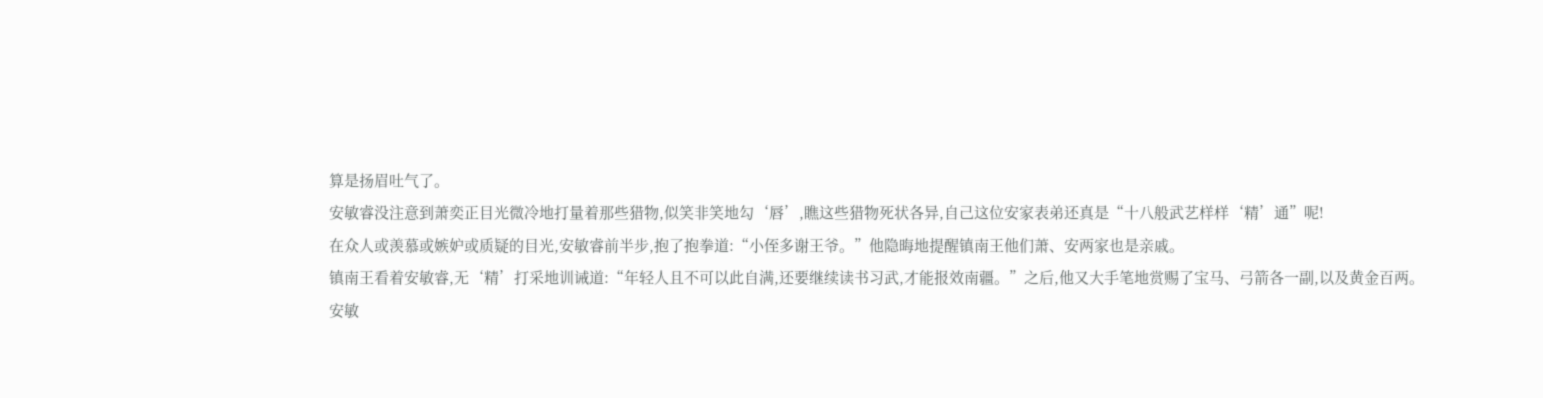算是扬眉吐气了。
安敏睿没注意到萧奕正目光微冷地打量着那些猎物,似笑非笑地勾‘唇’,瞧这些猎物死状各异,自己这位安家表弟还真是“十八般武艺样样‘精’通”呢!
在众人或羡慕或嫉妒或质疑的目光,安敏睿前半步,抱了抱拳道:“小侄多谢王爷。”他隐晦地提醒镇南王他们萧、安两家也是亲戚。
镇南王看着安敏睿,无‘精’打采地训诫道:“年轻人且不可以此自满,还要继续读书习武,才能报效南疆。”之后,他又大手笔地赏赐了宝马、弓箭各一副,以及黄金百两。
安敏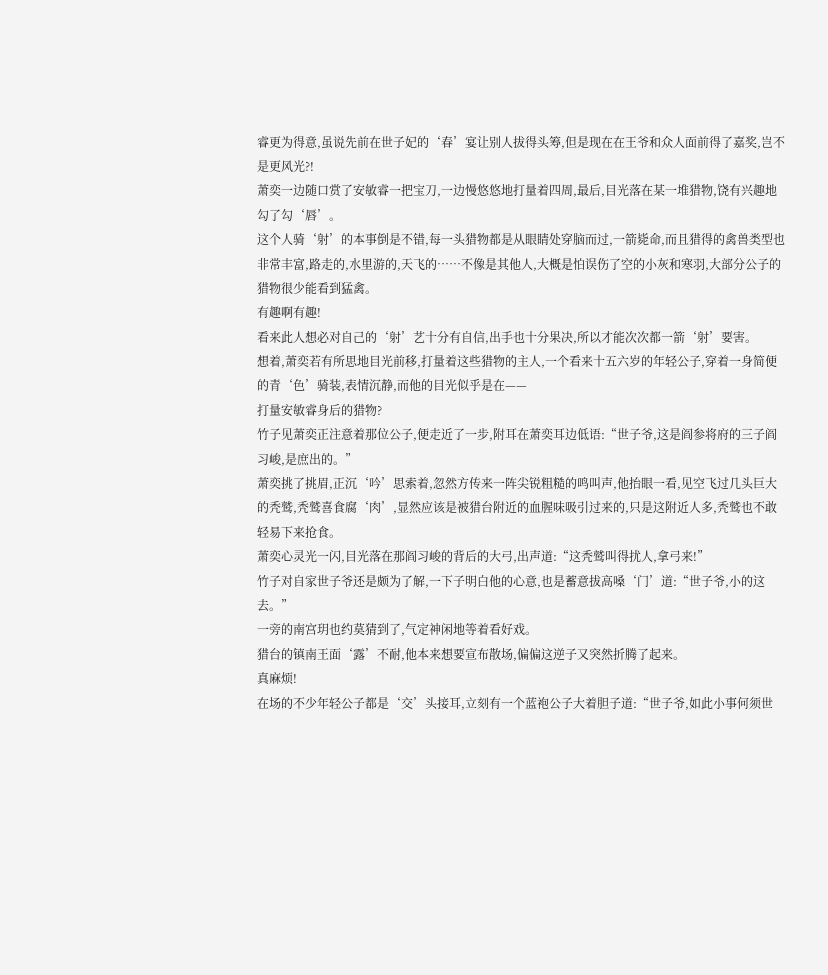睿更为得意,虽说先前在世子妃的‘春’宴让别人拔得头筹,但是现在在王爷和众人面前得了嘉奖,岂不是更风光?!
萧奕一边随口赏了安敏睿一把宝刀,一边慢悠悠地打量着四周,最后,目光落在某一堆猎物,饶有兴趣地勾了勾‘唇’。
这个人骑‘射’的本事倒是不错,每一头猎物都是从眼睛处穿脑而过,一箭毙命,而且猎得的禽兽类型也非常丰富,路走的,水里游的,天飞的……不像是其他人,大概是怕误伤了空的小灰和寒羽,大部分公子的猎物很少能看到猛禽。
有趣啊有趣!
看来此人想必对自己的‘射’艺十分有自信,出手也十分果决,所以才能次次都一箭‘射’要害。
想着,萧奕若有所思地目光前移,打量着这些猎物的主人,一个看来十五六岁的年轻公子,穿着一身简便的青‘色’骑装,表情沉静,而他的目光似乎是在——
打量安敏睿身后的猎物?
竹子见萧奕正注意着那位公子,便走近了一步,附耳在萧奕耳边低语:“世子爷,这是阎参将府的三子阎习峻,是庶出的。”
萧奕挑了挑眉,正沉‘吟’思索着,忽然方传来一阵尖锐粗糙的鸣叫声,他抬眼一看,见空飞过几头巨大的秃鹫,秃鹫喜食腐‘肉’,显然应该是被猎台附近的血腥味吸引过来的,只是这附近人多,秃鹫也不敢轻易下来抢食。
萧奕心灵光一闪,目光落在那阎习峻的背后的大弓,出声道:“这秃鹫叫得扰人,拿弓来!”
竹子对自家世子爷还是颇为了解,一下子明白他的心意,也是蓄意拔高嗓‘门’道:“世子爷,小的这去。”
一旁的南宫玥也约莫猜到了,气定神闲地等着看好戏。
猎台的镇南王面‘露’不耐,他本来想要宣布散场,偏偏这逆子又突然折腾了起来。
真麻烦!
在场的不少年轻公子都是‘交’头接耳,立刻有一个蓝袍公子大着胆子道:“世子爷,如此小事何须世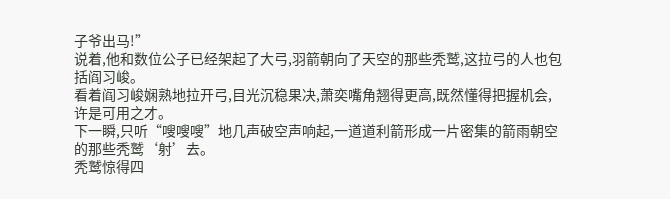子爷出马!”
说着,他和数位公子已经架起了大弓,羽箭朝向了天空的那些秃鹫,这拉弓的人也包括阎习峻。
看着阎习峻娴熟地拉开弓,目光沉稳果决,萧奕嘴角翘得更高,既然懂得把握机会,许是可用之才。
下一瞬,只听“嗖嗖嗖”地几声破空声响起,一道道利箭形成一片密集的箭雨朝空的那些秃鹫‘射’去。
秃鹫惊得四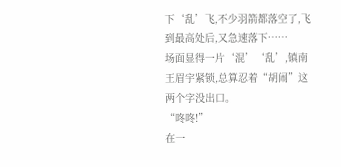下‘乱’飞,不少羽箭都落空了,飞到最高处后,又急速落下……
场面显得一片‘混’‘乱’,镇南王眉宇紧锁,总算忍着“胡闹”这两个字没出口。
“咚咚!”
在一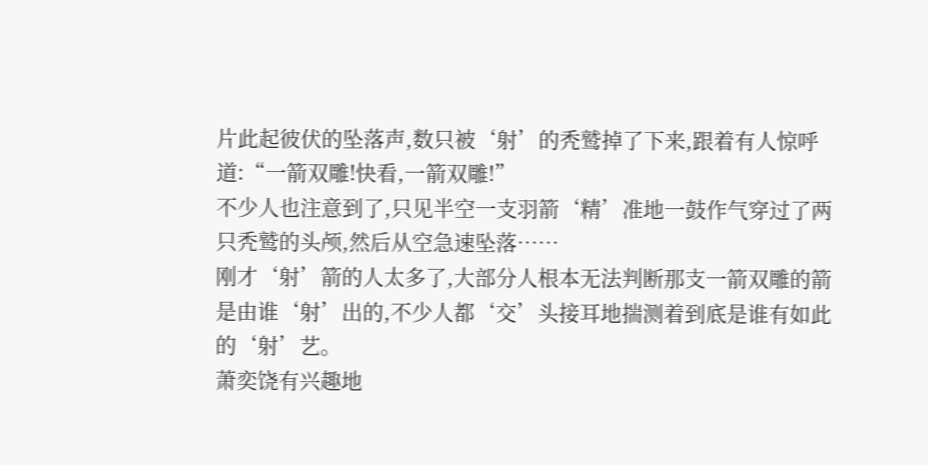片此起彼伏的坠落声,数只被‘射’的秃鹫掉了下来,跟着有人惊呼道:“一箭双雕!快看,一箭双雕!”
不少人也注意到了,只见半空一支羽箭‘精’准地一鼓作气穿过了两只秃鹫的头颅,然后从空急速坠落……
刚才‘射’箭的人太多了,大部分人根本无法判断那支一箭双雕的箭是由谁‘射’出的,不少人都‘交’头接耳地揣测着到底是谁有如此的‘射’艺。
萧奕饶有兴趣地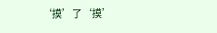‘摸’了‘摸’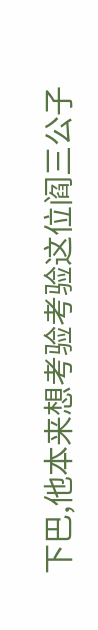下巴,他本来想考验考验这位阎三公子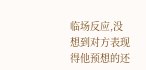临场反应,没想到对方表现得他预想的还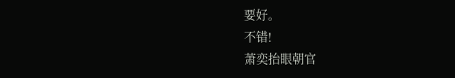要好。
不错!
萧奕抬眼朝官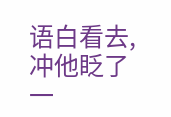语白看去,冲他眨了一